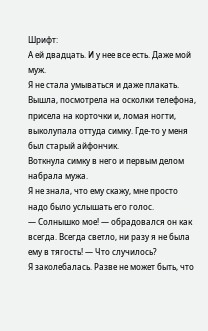Шрифт:
А ей двадцать. И у нее все есть. Даже мой муж.
Я не стала умываться и даже плакать. Вышла, посмотрела на осколки телефона, присела на корточки и, ломая ногти, выколупала оттуда симку. Где-то у меня был старый айфончик.
Воткнула симку в него и первым делом набрала мужа.
Я не знала, что ему скажу, мне просто надо было услышать его голос.
— Солнышко мое! — обрадовался он как всегда. Всегда светло, ни разу я не была ему в тягость! — Что случилось?
Я заколебалась. Разве не может быть, что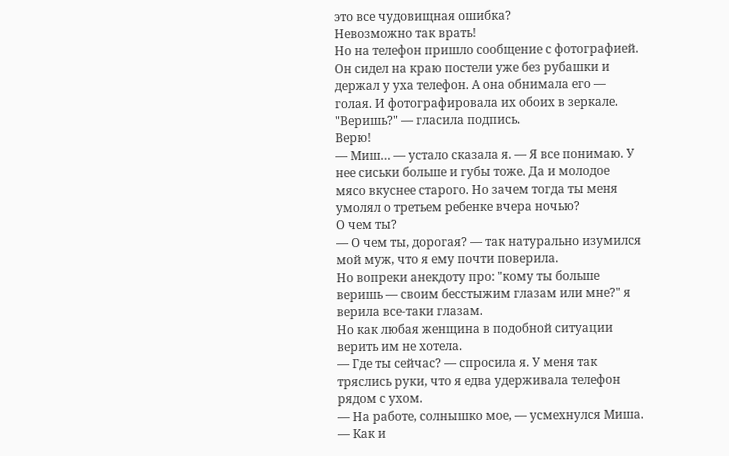это все чудовищная ошибка?
Невозможно так врать!
Но на телефон пришло сообщение с фотографией.
Он сидел на краю постели уже без рубашки и держал у уха телефон. А она обнимала его — голая. И фотографировала их обоих в зеркале.
"Веришь?" — гласила подпись.
Верю!
— Миш… — устало сказала я. — Я все понимаю. У нее сиськи больше и губы тоже. Да и молодое мясо вкуснее старого. Но зачем тогда ты меня умолял о третьем ребенке вчера ночью?
О чем ты?
— О чем ты, дорогая? — так натурально изумился мой муж, что я ему почти поверила.
Но вопреки анекдоту про: "кому ты больше веришь — своим бесстыжим глазам или мне?" я верила все-таки глазам.
Но как любая женщина в подобной ситуации верить им не хотела.
— Где ты сейчас? — спросила я. У меня так тряслись руки, что я едва удерживала телефон рядом с ухом.
— На работе, солнышко мое, — усмехнулся Миша. — Как и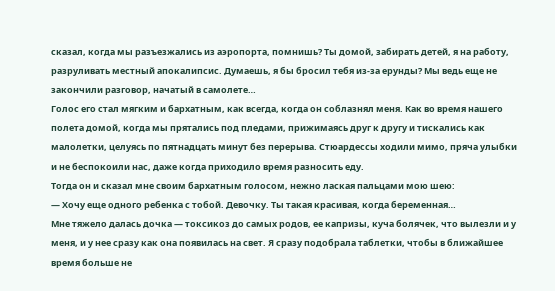сказал, когда мы разъезжались из аэропорта, помнишь? Ты домой, забирать детей, я на работу, разруливать местный апокалипсис. Думаешь, я бы бросил тебя из-за ерунды? Мы ведь еще не закончили разговор, начатый в самолете…
Голос его стал мягким и бархатным, как всегда, когда он соблазнял меня. Как во время нашего полета домой, когда мы прятались под пледами, прижимаясь друг к другу и тискались как малолетки, целуясь по пятнадцать минут без перерыва. Стюардессы ходили мимо, пряча улыбки и не беспокоили нас, даже когда приходило время разносить еду.
Тогда он и сказал мне своим бархатным голосом, нежно лаская пальцами мою шею:
— Хочу еще одного ребенка с тобой. Девочку. Ты такая красивая, когда беременная…
Мне тяжело далась дочка — токсикоз до самых родов, ее капризы, куча болячек, что вылезли и у меня, и у нее сразу как она появилась на свет. Я сразу подобрала таблетки, чтобы в ближайшее время больше не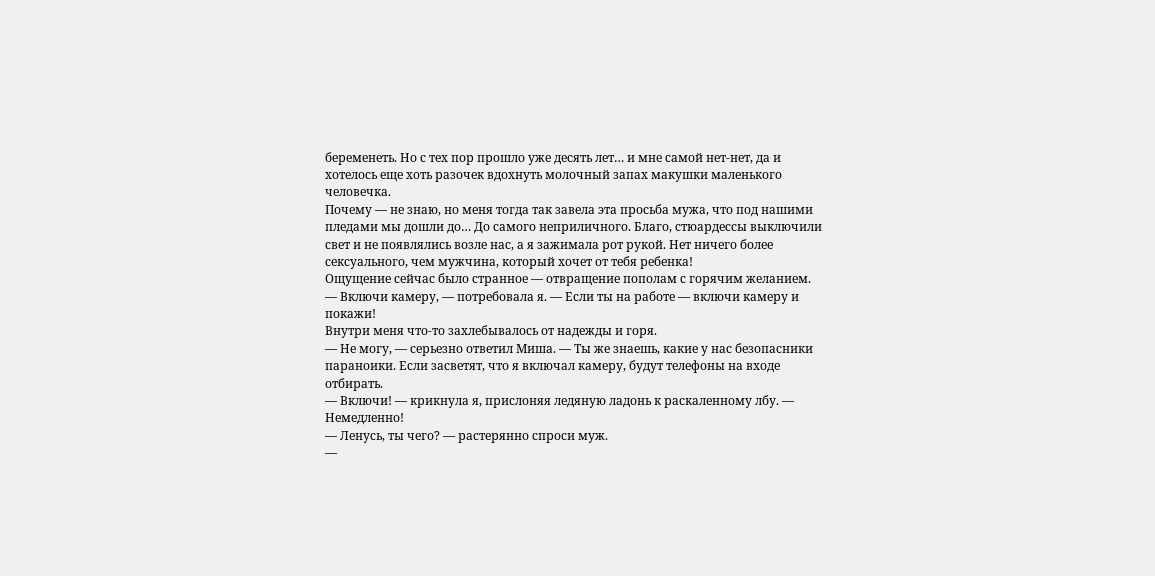беременеть. Но с тех пор прошло уже десять лет… и мне самой нет-нет, да и хотелось еще хоть разочек вдохнуть молочный запах макушки маленького человечка.
Почему — не знаю, но меня тогда так завела эта просьба мужа, что под нашими пледами мы дошли до… До самого неприличного. Благо, стюардессы выключили свет и не появлялись возле нас, а я зажимала рот рукой. Нет ничего более сексуального, чем мужчина, который хочет от тебя ребенка!
Ощущение сейчас было странное — отвращение пополам с горячим желанием.
— Включи камеру, — потребовала я. — Если ты на работе — включи камеру и покажи!
Внутри меня что-то захлебывалось от надежды и горя.
— Не могу, — серьезно ответил Миша. — Ты же знаешь, какие у нас безопасники параноики. Если засветят, что я включал камеру, будут телефоны на входе отбирать.
— Включи! — крикнула я, прислоняя ледяную ладонь к раскаленному лбу. — Немедленно!
— Ленусь, ты чего? — растерянно спроси муж.
—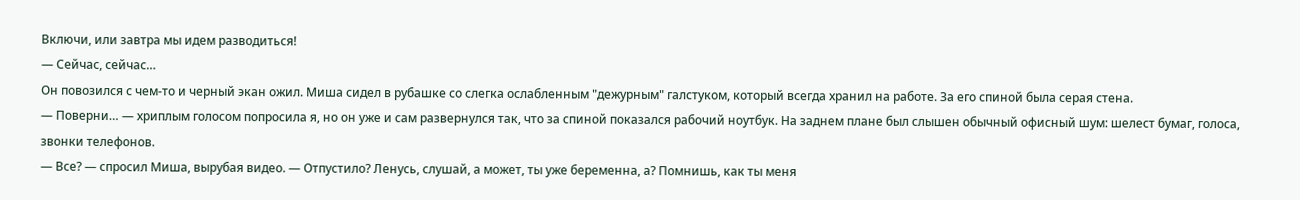Включи, или завтра мы идем разводиться!
— Сейчас, сейчас…
Он повозился с чем-то и черный экан ожил. Миша сидел в рубашке со слегка ослабленным "дежурным" галстуком, который всегда хранил на работе. За его спиной была серая стена.
— Поверни… — хриплым голосом попросила я, но он уже и сам развернулся так, что за спиной показался рабочий ноутбук. На заднем плане был слышен обычный офисный шум: шелест бумаг, голоса, звонки телефонов.
— Все? — спросил Миша, вырубая видео. — Отпустило? Ленусь, слушай, а может, ты уже беременна, а? Помнишь, как ты меня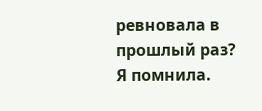ревновала в прошлый раз?
Я помнила.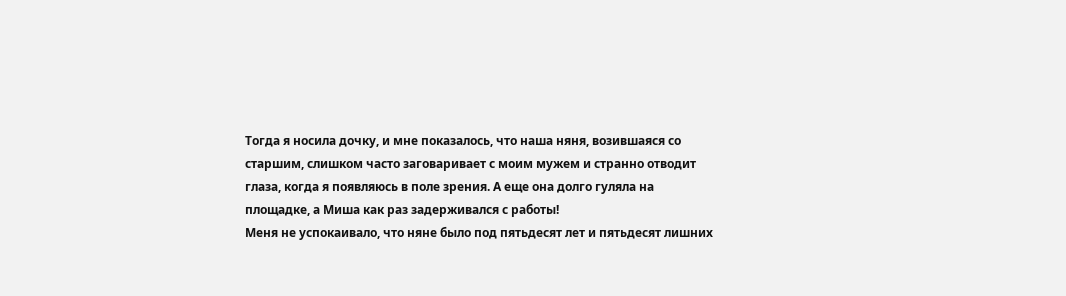Тогда я носила дочку, и мне показалось, что наша няня, возившаяся со старшим, слишком часто заговаривает с моим мужем и странно отводит глаза, когда я появляюсь в поле зрения. А еще она долго гуляла на площадке, а Миша как раз задерживался с работы!
Меня не успокаивало, что няне было под пятьдесят лет и пятьдесят лишних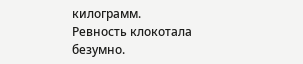килограмм.
Ревность клокотала безумно.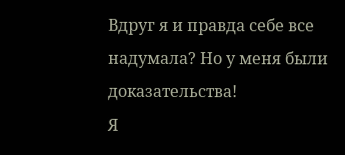Вдруг я и правда себе все надумала? Но у меня были доказательства!
Я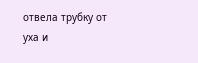отвела трубку от уха и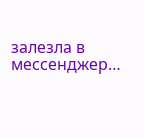залезла в мессенджер…